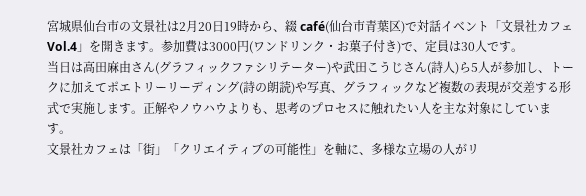宮城県仙台市の文景社は2月20日19時から、綴 café(仙台市青葉区)で対話イベント「文景社カフェ Vol.4」を開きます。参加費は3000円(ワンドリンク・お菓子付き)で、定員は30人です。
当日は高田麻由さん(グラフィックファシリテーター)や武田こうじさん(詩人)ら5人が参加し、トークに加えてポエトリーリーディング(詩の朗読)や写真、グラフィックなど複数の表現が交差する形式で実施します。正解やノウハウよりも、思考のプロセスに触れたい人を主な対象にしています。
文景社カフェは「街」「クリエイティブの可能性」を軸に、多様な立場の人がリ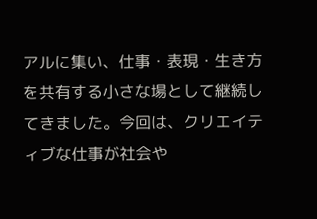アルに集い、仕事・表現・生き方を共有する小さな場として継続してきました。今回は、クリエイティブな仕事が社会や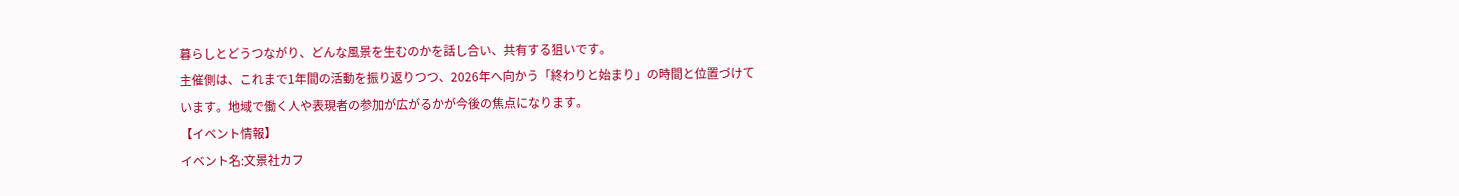暮らしとどうつながり、どんな風景を生むのかを話し合い、共有する狙いです。
主催側は、これまで1年間の活動を振り返りつつ、2026年へ向かう「終わりと始まり」の時間と位置づけています。地域で働く人や表現者の参加が広がるかが今後の焦点になります。
【イベント情報】
イベント名:文景社カフ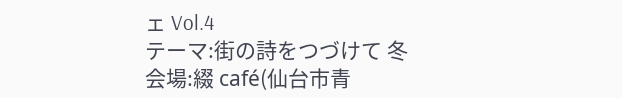ェ Vol.4
テーマ:街の詩をつづけて 冬
会場:綴 café(仙台市青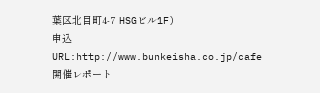葉区北目町4-7 HSGビル1F)
申込URL:http://www.bunkeisha.co.jp/cafe
開催レポート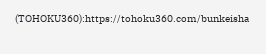(TOHOKU360):https://tohoku360.com/bunkeisha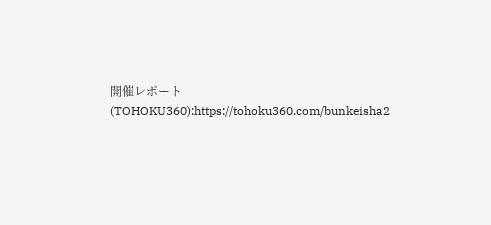開催レポート(TOHOKU360):https://tohoku360.com/bunkeisha2